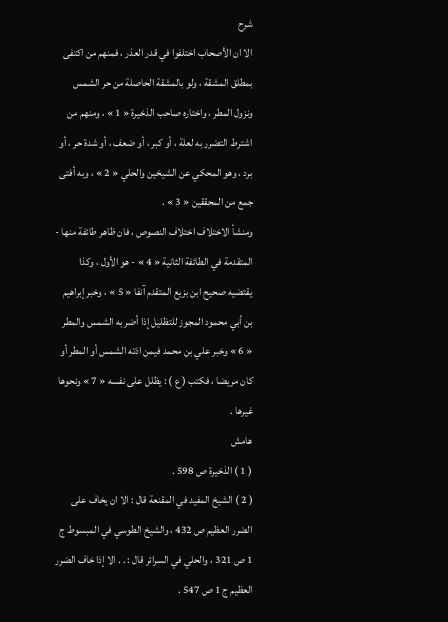شرح
الا ان الأصحاب اختلفوا في قدر العذر ، فمنهم من اكتفى بمطلق المشقة ، ولو بالمشقة الحاصلة من حر الشمس ونزول المطر ، واختاره صاحب الذخيرة « 1 » ، ومنهم من اشترط التضرر به لعلة ، أو كبر ، أو ضعف ، أو شدة حر ، أو برد ، وهو المحكي عن الشيخين والحلي « 2 » ، وبه أفتى جمع من المحققين « 3 » .
ومنشأ الاختلاف اختلاف النصوص ، فان ظاهر طائفة منها - المتقدمة في الطائفة الثانية « 4 » - هو الأول ، وكذا يقتضيه صحيح ابن بزيع المتقدم آنفا « 5 » ، وخبر إبراهيم بن أبي محمود المجوز للتظليل إذا أضر به الشمس والمطر « 6 » وخبر علي بن محمد فيمن اذته الشمس أو المطر أو كان مريضا ، فكتب ( ع ) : يظلل على نفسه « 7 » ونحوها غيرها .
هامش
( 1 ) الذخيرة ص 598 .
( 2 ) الشيخ المفيد في المقنعة قال : الا ان يخاف على الضرر العظيم ص 432 ، والشيخ الطوسي في المبسوط ج 1 ص 321 ، والحلي في السرائر قال : . . الا إذا خاف الضرر العظيم ج 1 ص 547 .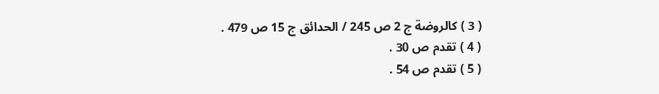( 3 ) كالروضة ج 2 ص 245 / الحدائق ج 15 ص 479 .
( 4 ) تقدم ص 30 .
( 5 ) تقدم ص 54 .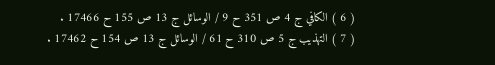( 6 ) الكافي ج 4 ص 351 ح 9 / الوسائل ج 13 ص 155 ح 17466 .
( 7 ) التهذيب ج 5 ص 310 ح 61 / الوسائل ج 13 ص 154 ح 17462 .